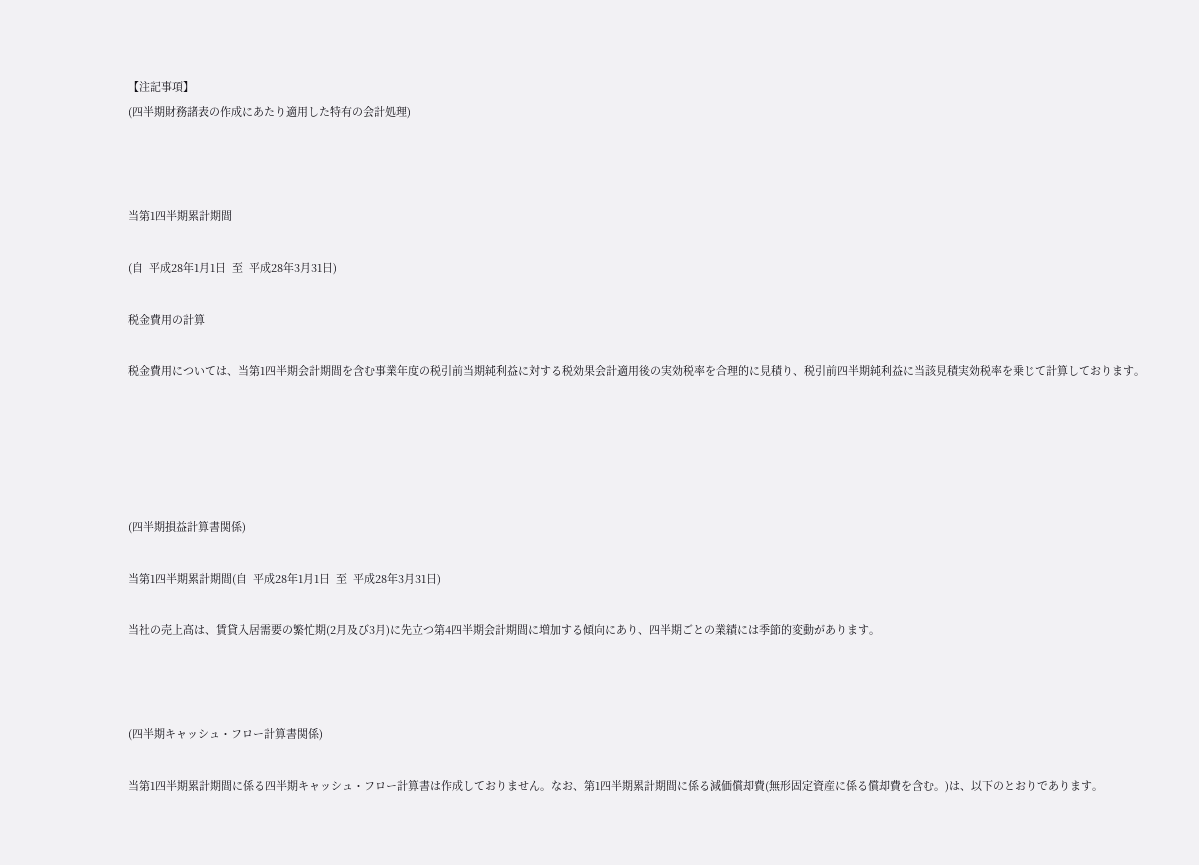【注記事項】
(四半期財務諸表の作成にあたり適用した特有の会計処理)



当第1四半期累計期間

(自  平成28年1月1日  至  平成28年3月31日)

税金費用の計算

税金費用については、当第1四半期会計期間を含む事業年度の税引前当期純利益に対する税効果会計適用後の実効税率を合理的に見積り、税引前四半期純利益に当該見積実効税率を乗じて計算しております。





(四半期損益計算書関係)

当第1四半期累計期間(自  平成28年1月1日  至  平成28年3月31日)

当社の売上高は、賃貸入居需要の繁忙期(2月及び3月)に先立つ第4四半期会計期間に増加する傾向にあり、四半期ごとの業績には季節的変動があります。



(四半期キャッシュ・フロー計算書関係)

当第1四半期累計期間に係る四半期キャッシュ・フロー計算書は作成しておりません。なお、第1四半期累計期間に係る減価償却費(無形固定資産に係る償却費を含む。)は、以下のとおりであります。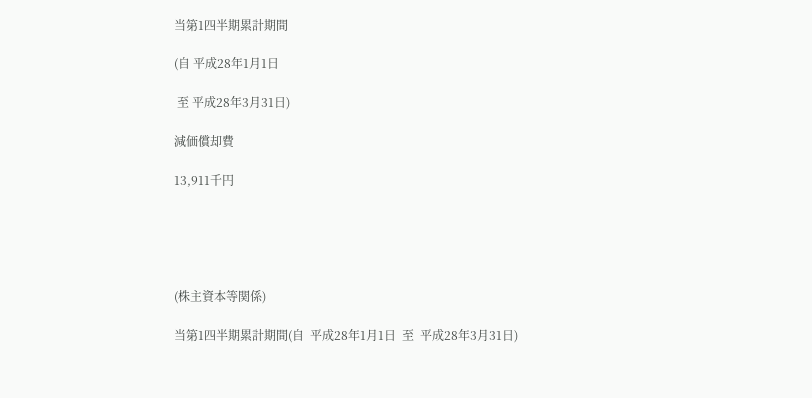当第1四半期累計期間

(自 平成28年1月1日

 至 平成28年3月31日)

減価償却費

13,911千円





(株主資本等関係)

当第1四半期累計期間(自  平成28年1月1日  至  平成28年3月31日)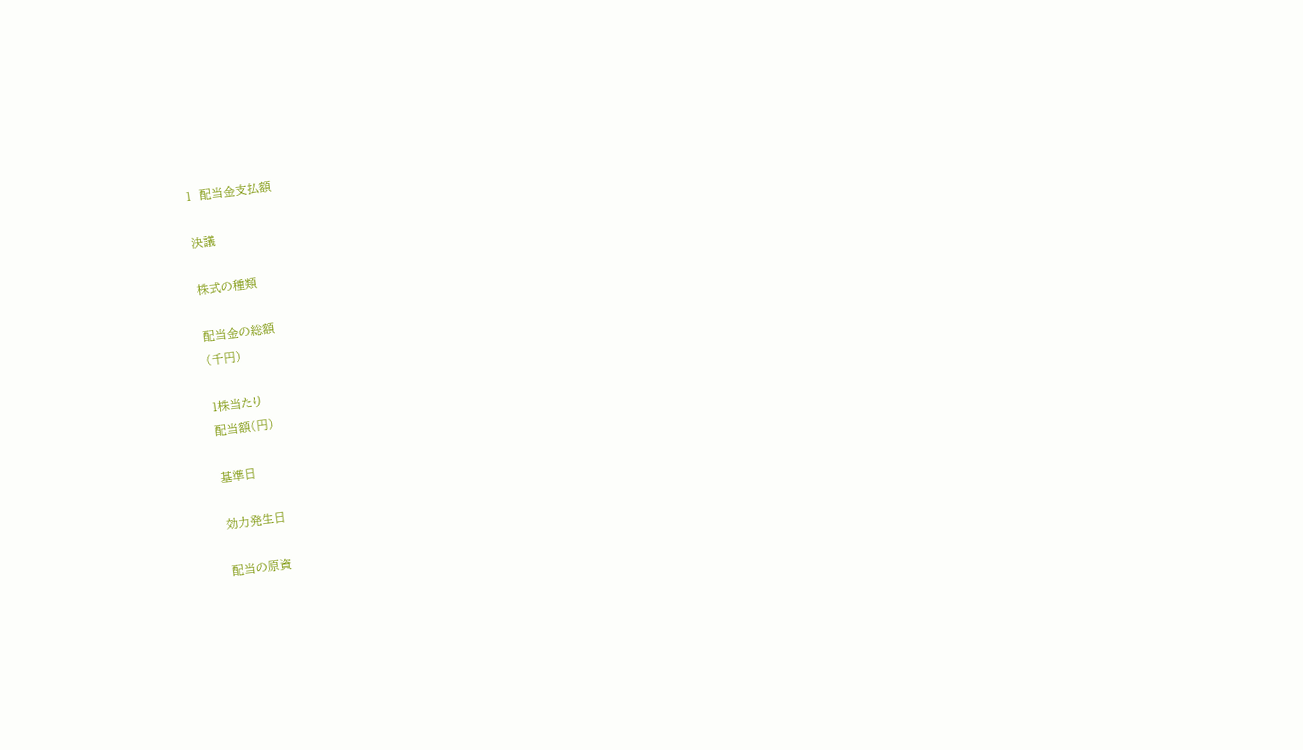1  配当金支払額

決議

株式の種類

配当金の総額
(千円)

1株当たり
配当額(円)

基準日

効力発生日

配当の原資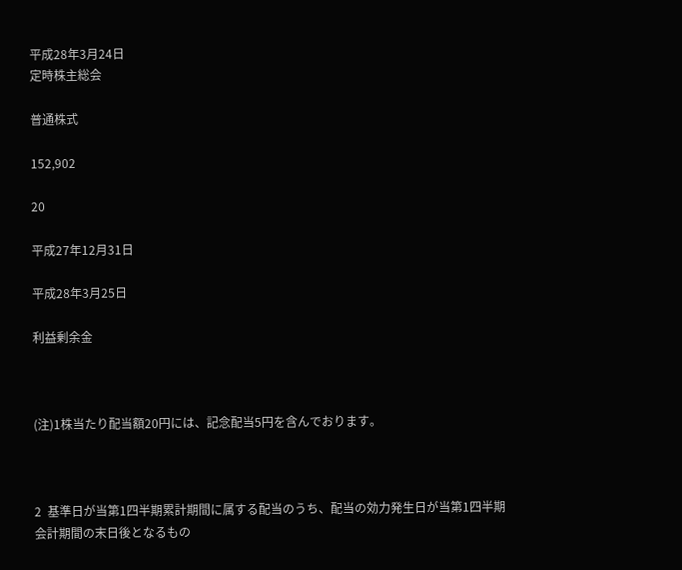平成28年3月24日
定時株主総会

普通株式

152,902

20

平成27年12月31日

平成28年3月25日

利益剰余金



(注)1株当たり配当額20円には、記念配当5円を含んでおります。



2  基準日が当第1四半期累計期間に属する配当のうち、配当の効力発生日が当第1四半期会計期間の末日後となるもの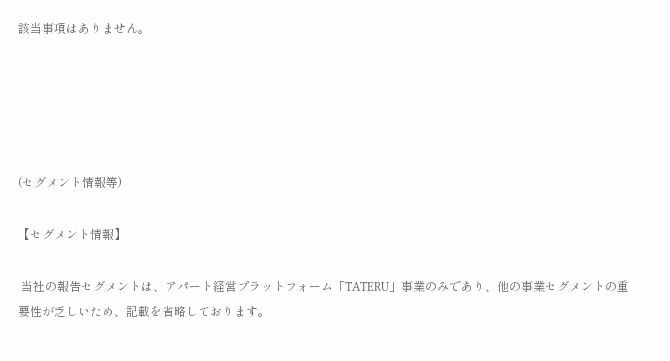該当事項はありません。





(セグメント情報等)

【セグメント情報】

 当社の報告セグメントは、アパート経営プラットフォーム「TATERU」事業のみであり、他の事業セグメントの重要性が乏しいため、記載を省略しております。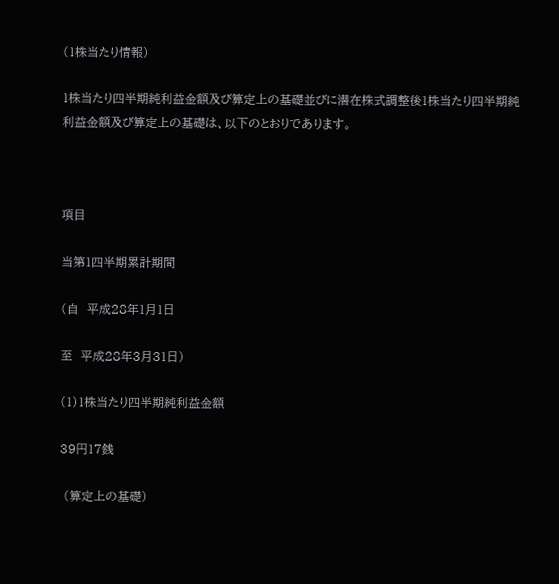(1株当たり情報)

1株当たり四半期純利益金額及び算定上の基礎並びに潜在株式調整後1株当たり四半期純利益金額及び算定上の基礎は、以下のとおりであります。



項目

当第1四半期累計期間

(自  平成28年1月1日

至  平成28年3月31日)

(1)1株当たり四半期純利益金額

39円17銭

 (算定上の基礎)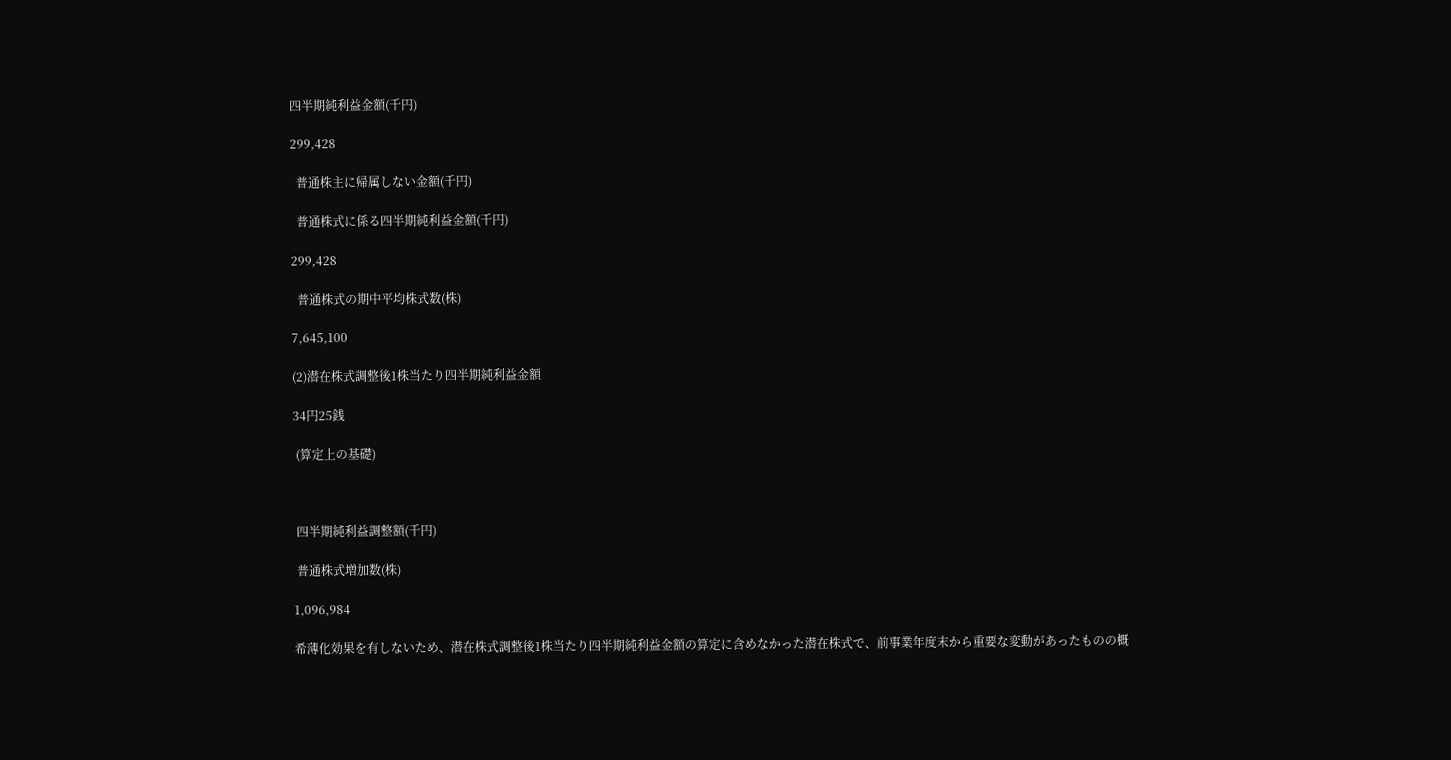四半期純利益金額(千円)

299,428

  普通株主に帰属しない金額(千円)

  普通株式に係る四半期純利益金額(千円)

299,428

  普通株式の期中平均株式数(株)

7,645,100

(2)潜在株式調整後1株当たり四半期純利益金額

34円25銭

 (算定上の基礎)



 四半期純利益調整額(千円)

 普通株式増加数(株)

1,096,984

希薄化効果を有しないため、潜在株式調整後1株当たり四半期純利益金額の算定に含めなかった潜在株式で、前事業年度末から重要な変動があったものの概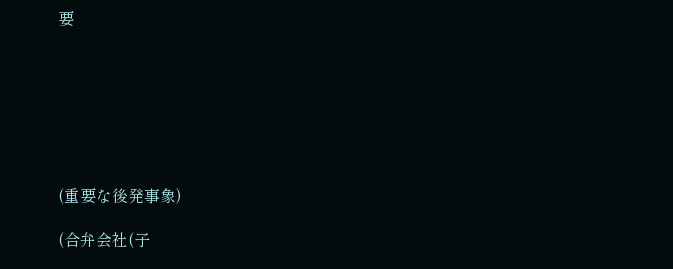要







(重要な後発事象)

(合弁会社(子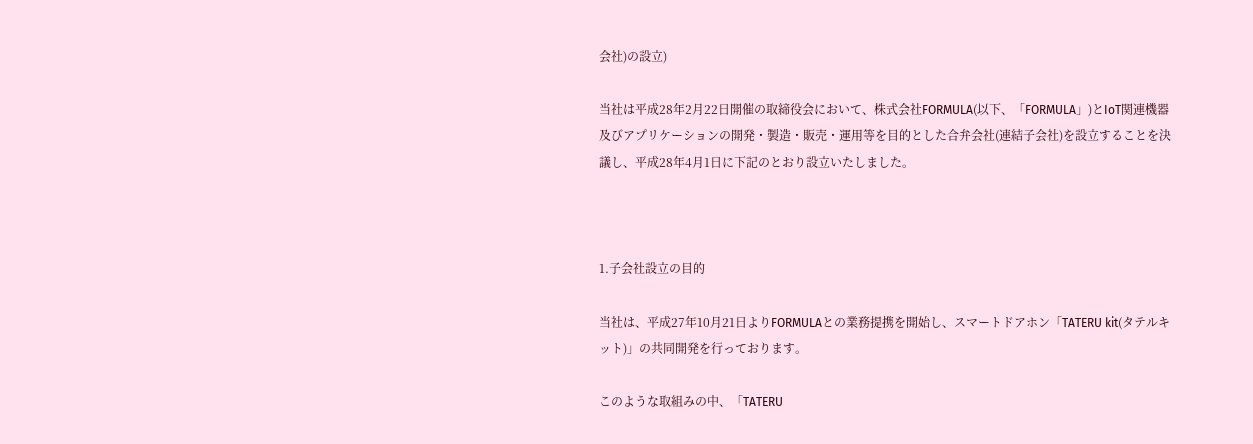会社)の設立)

当社は平成28年2月22日開催の取締役会において、株式会社FORMULA(以下、「FORMULA」)とIoT関連機器及びアプリケーションの開発・製造・販売・運用等を目的とした合弁会社(連結子会社)を設立することを決議し、平成28年4月1日に下記のとおり設立いたしました。



1.子会社設立の目的

当社は、平成27年10月21日よりFORMULAとの業務提携を開始し、スマートドアホン「TATERU kit(タテルキット)」の共同開発を行っております。

このような取組みの中、「TATERU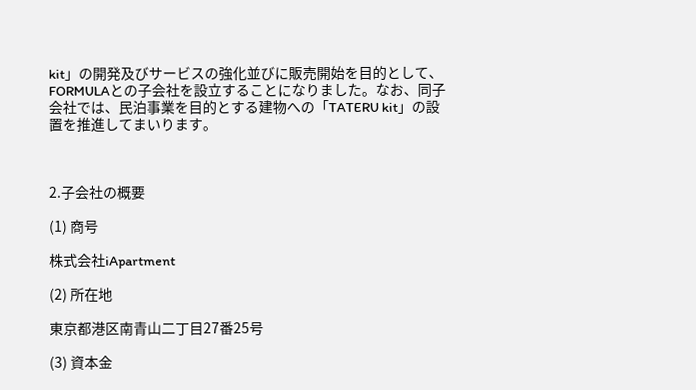kit」の開発及びサービスの強化並びに販売開始を目的として、FORMULAとの子会社を設立することになりました。なお、同子会社では、民泊事業を目的とする建物への「TATERU kit」の設置を推進してまいります。



2.子会社の概要

(1) 商号

株式会社iApartment

(2) 所在地

東京都港区南青山二丁目27番25号

(3) 資本金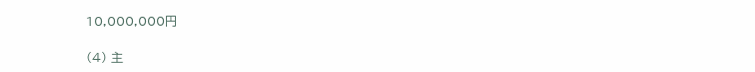10,000,000円

(4) 主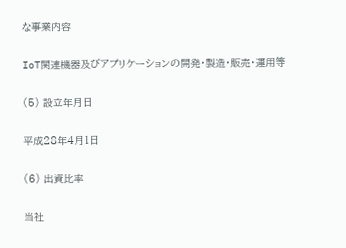な事業内容

IoT関連機器及びアプリケーションの開発・製造・販売・運用等

(5) 設立年月日

平成28年4月1日

(6) 出資比率

当社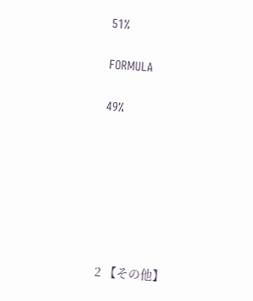51%

FORMULA

49%







2 【その他】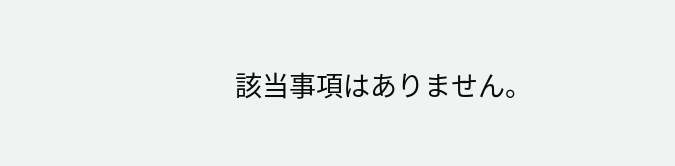該当事項はありません。